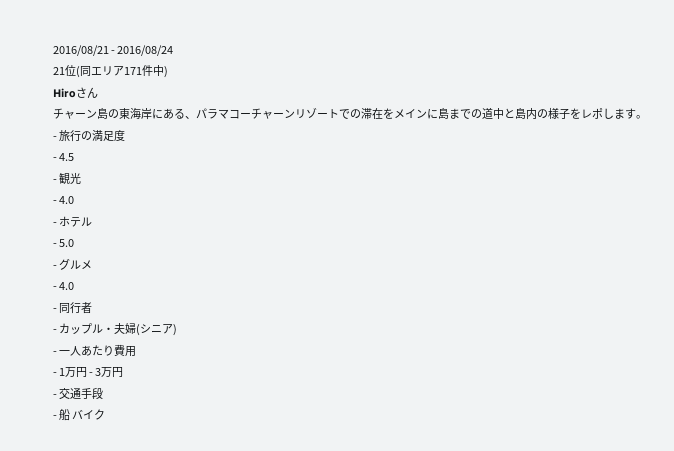2016/08/21 - 2016/08/24
21位(同エリア171件中)
Hiroさん
チャーン島の東海岸にある、パラマコーチャーンリゾートでの滞在をメインに島までの道中と島内の様子をレポします。
- 旅行の満足度
- 4.5
- 観光
- 4.0
- ホテル
- 5.0
- グルメ
- 4.0
- 同行者
- カップル・夫婦(シニア)
- 一人あたり費用
- 1万円 - 3万円
- 交通手段
- 船 バイク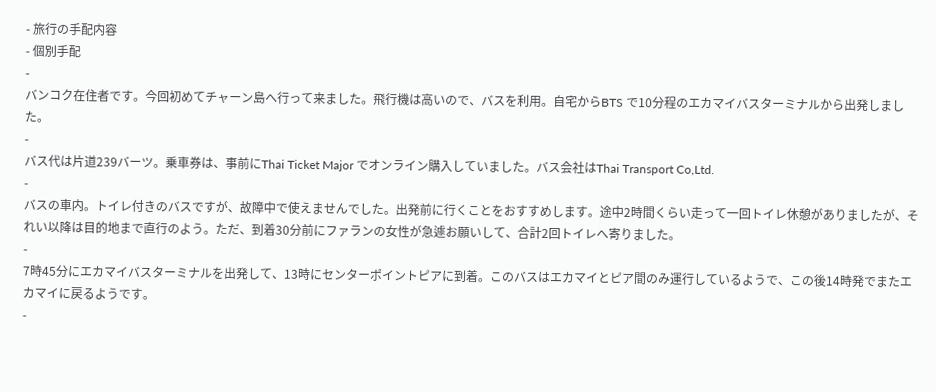- 旅行の手配内容
- 個別手配
-
バンコク在住者です。今回初めてチャーン島へ行って来ました。飛行機は高いので、バスを利用。自宅からBTS で10分程のエカマイバスターミナルから出発しました。
-
バス代は片道239バーツ。乗車券は、事前にThai Ticket Major でオンライン購入していました。バス会社はThai Transport Co,Ltd.
-
バスの車内。トイレ付きのバスですが、故障中で使えませんでした。出発前に行くことをおすすめします。途中2時間くらい走って一回トイレ休憩がありましたが、それい以降は目的地まで直行のよう。ただ、到着30分前にファランの女性が急遽お願いして、合計2回トイレへ寄りました。
-
7時45分にエカマイバスターミナルを出発して、13時にセンターポイントピアに到着。このバスはエカマイとピア間のみ運行しているようで、この後14時発でまたエカマイに戻るようです。
-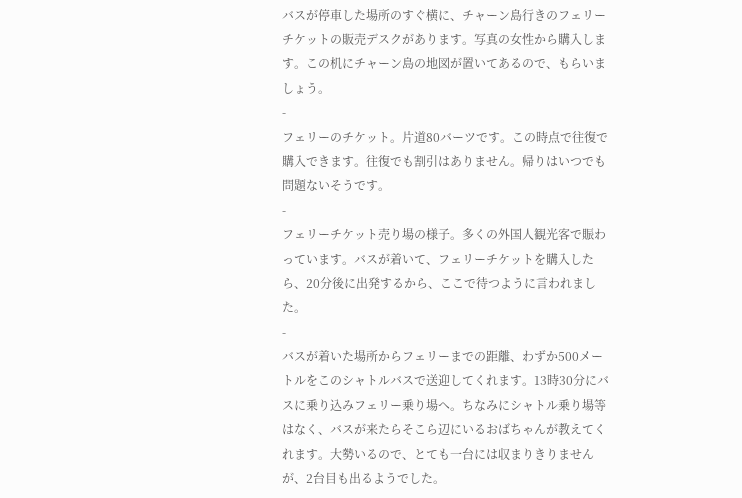バスが停車した場所のすぐ横に、チャーン島行きのフェリーチケットの販売デスクがあります。写真の女性から購入します。この机にチャーン島の地図が置いてあるので、もらいましょう。
-
フェリーのチケット。片道80バーツです。この時点で往復で購入できます。往復でも割引はありません。帰りはいつでも問題ないそうです。
-
フェリーチケット売り場の様子。多くの外国人観光客で賑わっています。バスが着いて、フェリーチケットを購入したら、20分後に出発するから、ここで待つように言われました。
-
バスが着いた場所からフェリーまでの距離、わずか500メートルをこのシャトルバスで送迎してくれます。13時30分にバスに乗り込みフェリー乗り場へ。ちなみにシャトル乗り場等はなく、バスが来たらそこら辺にいるおばちゃんが教えてくれます。大勢いるので、とても一台には収まりきりませんが、2台目も出るようでした。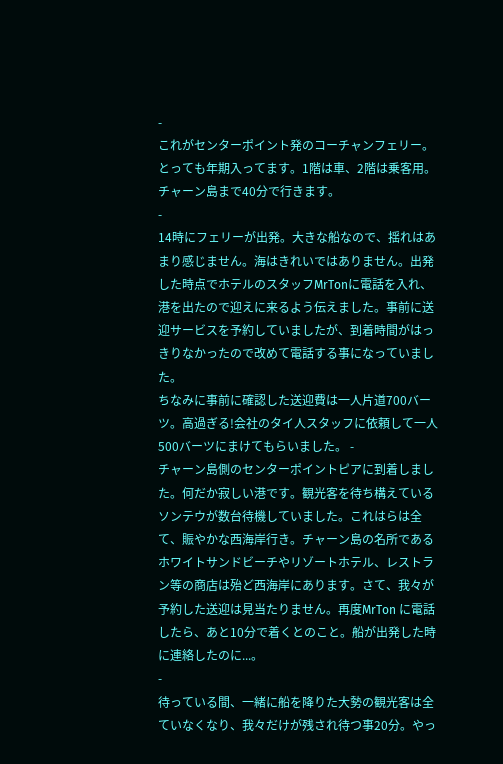-
これがセンターポイント発のコーチャンフェリー。とっても年期入ってます。1階は車、2階は乗客用。チャーン島まで40分で行きます。
-
14時にフェリーが出発。大きな船なので、揺れはあまり感じません。海はきれいではありません。出発した時点でホテルのスタッフMrTonに電話を入れ、港を出たので迎えに来るよう伝えました。事前に送迎サービスを予約していましたが、到着時間がはっきりなかったので改めて電話する事になっていました。
ちなみに事前に確認した送迎費は一人片道700バーツ。高過ぎる!会社のタイ人スタッフに依頼して一人500バーツにまけてもらいました。 -
チャーン島側のセンターポイントピアに到着しました。何だか寂しい港です。観光客を待ち構えているソンテウが数台待機していました。これはらは全て、賑やかな西海岸行き。チャーン島の名所であるホワイトサンドビーチやリゾートホテル、レストラン等の商店は殆ど西海岸にあります。さて、我々が予約した送迎は見当たりません。再度MrTon に電話したら、あと10分で着くとのこと。船が出発した時に連絡したのに...。
-
待っている間、一緒に船を降りた大勢の観光客は全ていなくなり、我々だけが残され待つ事20分。やっ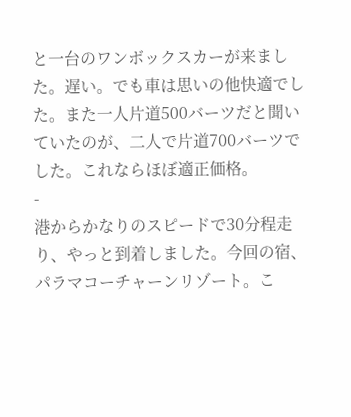と一台のワンボックスカーが来ました。遅い。でも車は思いの他快適でした。また一人片道500バーツだと聞いていたのが、二人で片道700バーツでした。これならほぼ適正価格。
-
港からかなりのスピードで30分程走り、やっと到着しました。今回の宿、パラマコーチャーンリゾート。こ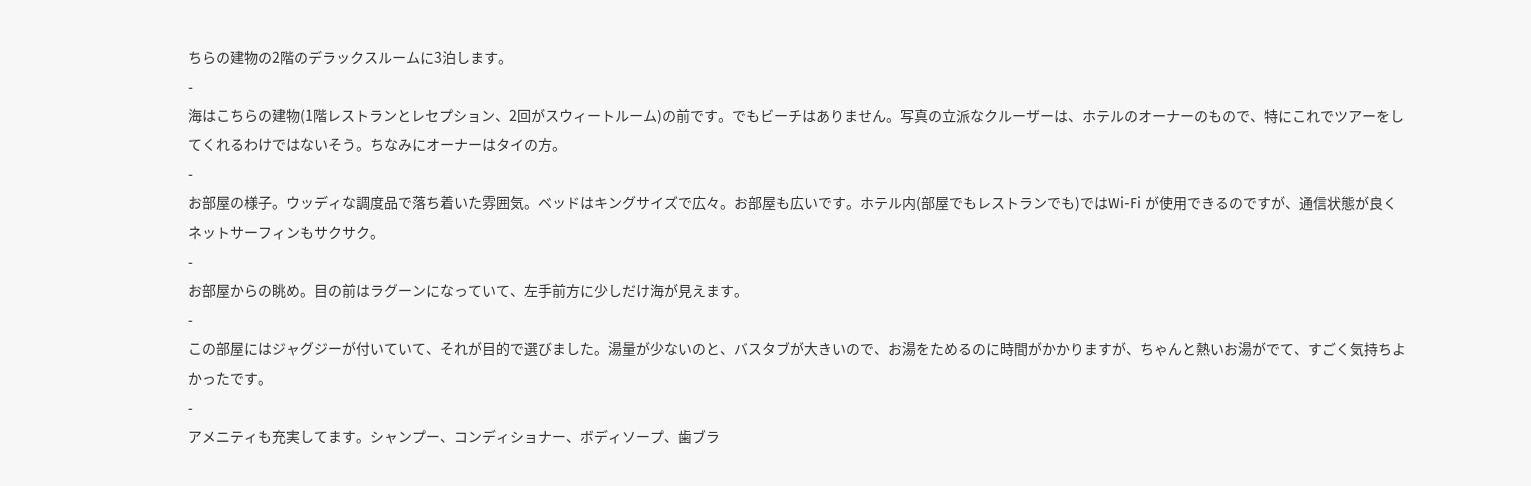ちらの建物の2階のデラックスルームに3泊します。
-
海はこちらの建物(1階レストランとレセプション、2回がスウィートルーム)の前です。でもビーチはありません。写真の立派なクルーザーは、ホテルのオーナーのもので、特にこれでツアーをしてくれるわけではないそう。ちなみにオーナーはタイの方。
-
お部屋の様子。ウッディな調度品で落ち着いた雰囲気。ベッドはキングサイズで広々。お部屋も広いです。ホテル内(部屋でもレストランでも)ではWi-Fi が使用できるのですが、通信状態が良くネットサーフィンもサクサク。
-
お部屋からの眺め。目の前はラグーンになっていて、左手前方に少しだけ海が見えます。
-
この部屋にはジャグジーが付いていて、それが目的で選びました。湯量が少ないのと、バスタブが大きいので、お湯をためるのに時間がかかりますが、ちゃんと熱いお湯がでて、すごく気持ちよかったです。
-
アメニティも充実してます。シャンプー、コンディショナー、ボディソープ、歯ブラ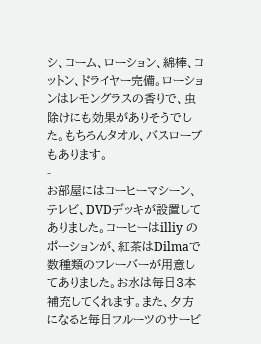シ、コーム、ローション、綿棒、コットン、ドライヤー完備。ローションはレモングラスの香りで、虫除けにも効果がありそうでした。もちろんタオル、バスローブもあります。
-
お部屋にはコーヒーマシーン、テレビ、DVDデッキが設置してありました。コーヒーはilliy のポーションが、紅茶はDilmaで数種類のフレーバーが用意してありました。お水は毎日3本補充してくれます。また、夕方になると毎日フルーツのサービ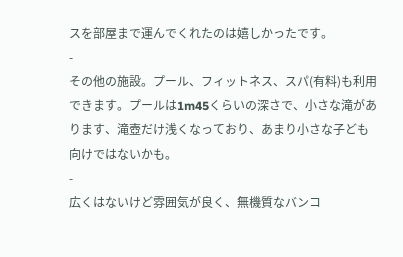スを部屋まで運んでくれたのは嬉しかったです。
-
その他の施設。プール、フィットネス、スパ(有料)も利用できます。プールは1m45くらいの深さで、小さな滝があります、滝壺だけ浅くなっており、あまり小さな子ども向けではないかも。
-
広くはないけど雰囲気が良く、無機質なバンコ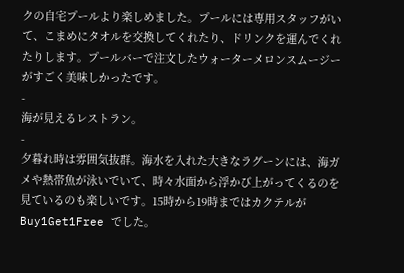クの自宅プールより楽しめました。プールには専用スタッフがいて、こまめにタオルを交換してくれたり、ドリンクを運んでくれたりします。プールバーで注文したウォーターメロンスムージーがすごく美味しかったです。
-
海が見えるレストラン。
-
夕暮れ時は雰囲気抜群。海水を入れた大きなラグーンには、海ガメや熱帯魚が泳いでいて、時々水面から浮かび上がってくるのを見ているのも楽しいです。15時から19時まではカクテルがBuy1Get1Free でした。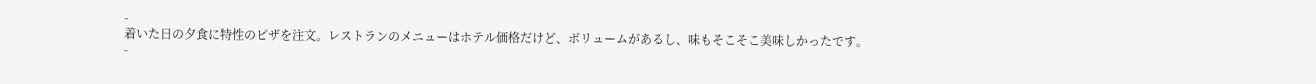-
着いた日の夕食に特性のピザを注文。レストランのメニューはホテル価格だけど、ボリュームがあるし、味もそこそこ美味しかったです。
-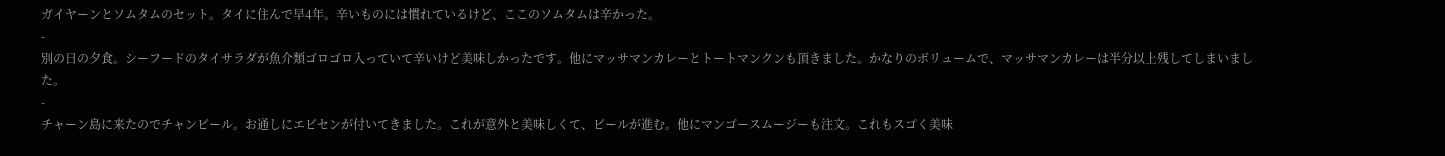ガイヤーンとソムタムのセット。タイに住んで早4年。辛いものには慣れているけど、ここのソムタムは辛かった。
-
別の日の夕食。シーフードのタイサラダが魚介類ゴロゴロ入っていて辛いけど美味しかったです。他にマッサマンカレーとトートマンクンも頂きました。かなりのボリュームで、マッサマンカレーは半分以上残してしまいました。
-
チャーン島に来たのでチャンビール。お通しにエビセンが付いてきました。これが意外と美味しくて、ビールが進む。他にマンゴースムージーも注文。これもスゴく美味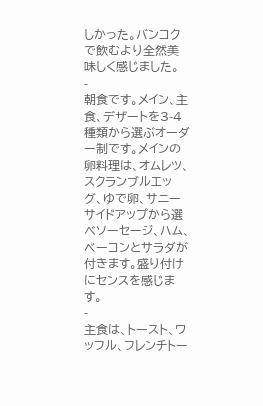しかった。バンコクで飲むより全然美味しく感じました。
-
朝食です。メイン、主食、デザートを3-4種類から選ぶオーダー制です。メインの卵料理は、オムレツ、スクランブルエッグ、ゆで卵、サニーサイドアップから選べソーセージ、ハム、ベーコンとサラダが付きます。盛り付けにセンスを感じます。
-
主食は、トースト、ワッフル、フレンチトー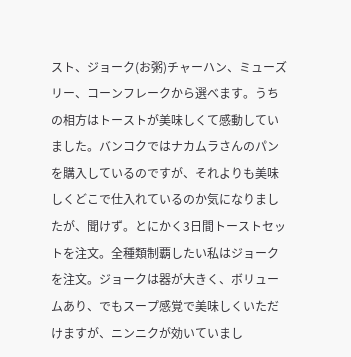スト、ジョーク(お粥)チャーハン、ミューズリー、コーンフレークから選べます。うちの相方はトーストが美味しくて感動していました。バンコクではナカムラさんのパンを購入しているのですが、それよりも美味しくどこで仕入れているのか気になりましたが、聞けず。とにかく3日間トーストセットを注文。全種類制覇したい私はジョークを注文。ジョークは器が大きく、ボリュームあり、でもスープ感覚で美味しくいただけますが、ニンニクが効いていまし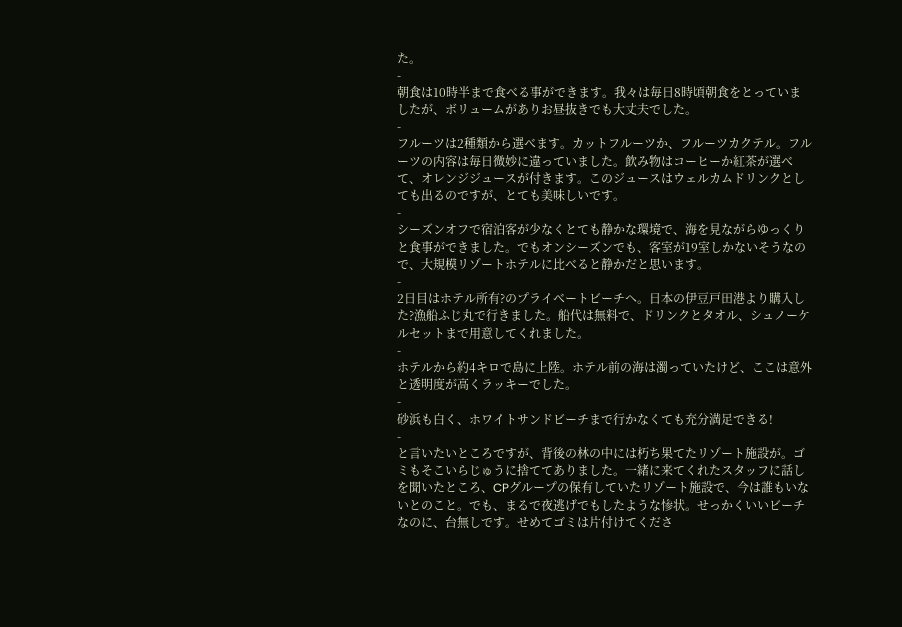た。
-
朝食は10時半まで食べる事ができます。我々は毎日8時頃朝食をとっていましたが、ボリュームがありお昼抜きでも大丈夫でした。
-
フルーツは2種類から選べます。カットフルーツか、フルーツカクテル。フルーツの内容は毎日微妙に違っていました。飲み物はコーヒーか紅茶が選べて、オレンジジュースが付きます。このジュースはウェルカムドリンクとしても出るのですが、とても美味しいです。
-
シーズンオフで宿泊客が少なくとても静かな環境で、海を見ながらゆっくりと食事ができました。でもオンシーズンでも、客室が19室しかないそうなので、大規模リゾートホテルに比べると静かだと思います。
-
2日目はホテル所有?のプライベートビーチへ。日本の伊豆戸田港より購入した?漁船ふじ丸で行きました。船代は無料で、ドリンクとタオル、シュノーケルセットまで用意してくれました。
-
ホテルから約4キロで島に上陸。ホテル前の海は濁っていたけど、ここは意外と透明度が高くラッキーでした。
-
砂浜も白く、ホワイトサンドビーチまで行かなくても充分満足できる!
-
と言いたいところですが、背後の林の中には朽ち果てたリゾート施設が。ゴミもそこいらじゅうに捨ててありました。一緒に来てくれたスタッフに話しを聞いたところ、CPグループの保有していたリゾート施設で、今は誰もいないとのこと。でも、まるで夜逃げでもしたような惨状。せっかくいいビーチなのに、台無しです。せめてゴミは片付けてくださ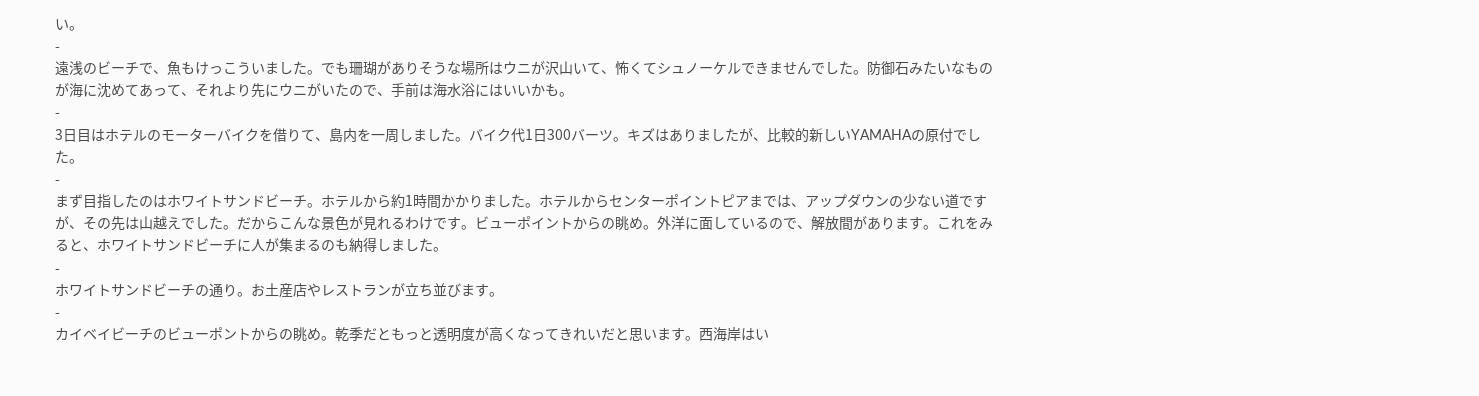い。
-
遠浅のビーチで、魚もけっこういました。でも珊瑚がありそうな場所はウニが沢山いて、怖くてシュノーケルできませんでした。防御石みたいなものが海に沈めてあって、それより先にウニがいたので、手前は海水浴にはいいかも。
-
3日目はホテルのモーターバイクを借りて、島内を一周しました。バイク代1日300バーツ。キズはありましたが、比較的新しいYAMAHAの原付でした。
-
まず目指したのはホワイトサンドビーチ。ホテルから約1時間かかりました。ホテルからセンターポイントピアまでは、アップダウンの少ない道ですが、その先は山越えでした。だからこんな景色が見れるわけです。ビューポイントからの眺め。外洋に面しているので、解放間があります。これをみると、ホワイトサンドビーチに人が集まるのも納得しました。
-
ホワイトサンドビーチの通り。お土産店やレストランが立ち並びます。
-
カイベイビーチのビューポントからの眺め。乾季だともっと透明度が高くなってきれいだと思います。西海岸はい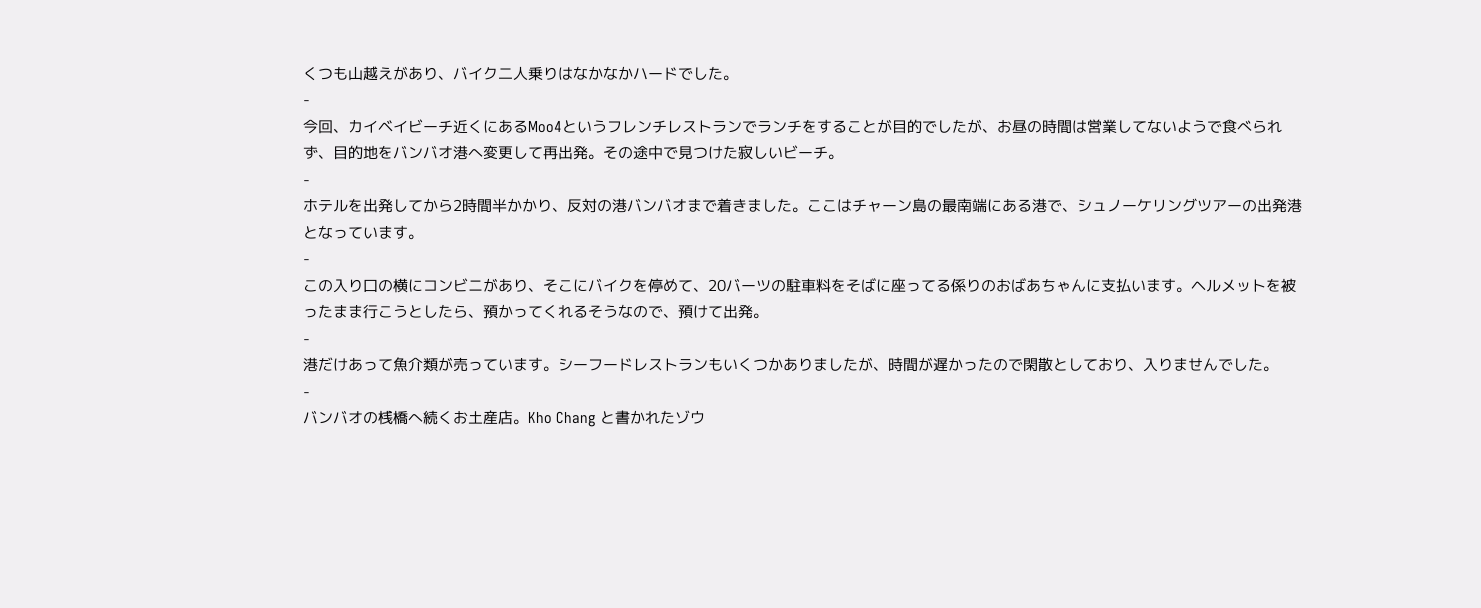くつも山越えがあり、バイク二人乗りはなかなかハードでした。
-
今回、カイベイビーチ近くにあるMoo4というフレンチレストランでランチをすることが目的でしたが、お昼の時間は営業してないようで食べられず、目的地をバンバオ港へ変更して再出発。その途中で見つけた寂しいビーチ。
-
ホテルを出発してから2時間半かかり、反対の港バンバオまで着きました。ここはチャーン島の最南端にある港で、シュノーケリングツアーの出発港となっています。
-
この入り口の横にコンビニがあり、そこにバイクを停めて、20バーツの駐車料をそばに座ってる係りのおばあちゃんに支払います。ヘルメットを被ったまま行こうとしたら、預かってくれるそうなので、預けて出発。
-
港だけあって魚介類が売っています。シーフードレストランもいくつかありましたが、時間が遅かったので閑散としており、入りませんでした。
-
バンバオの桟橋へ続くお土産店。Kho Chang と書かれたゾウ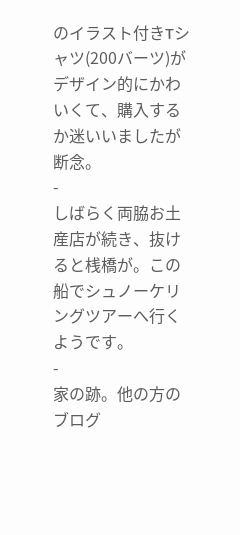のイラスト付きTシャツ(200バーツ)がデザイン的にかわいくて、購入するか迷いいましたが断念。
-
しばらく両脇お土産店が続き、抜けると桟橋が。この船でシュノーケリングツアーへ行くようです。
-
家の跡。他の方のブログ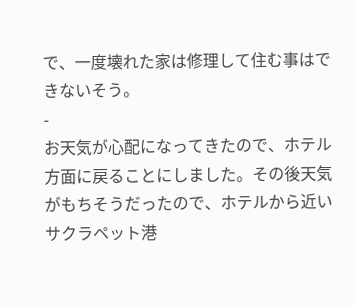で、一度壊れた家は修理して住む事はできないそう。
-
お天気が心配になってきたので、ホテル方面に戻ることにしました。その後天気がもちそうだったので、ホテルから近いサクラペット港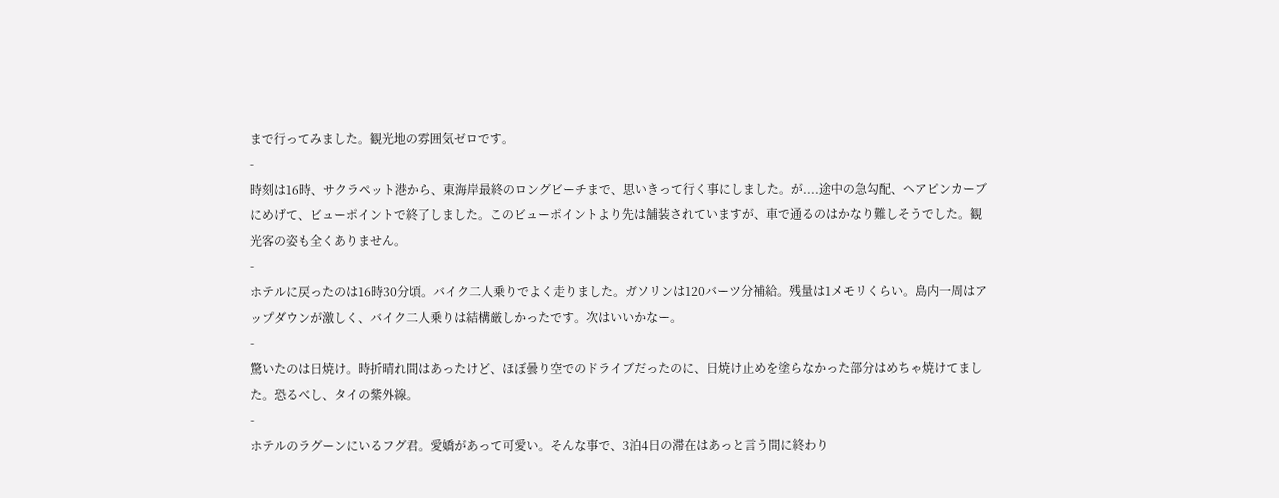まで行ってみました。観光地の雰囲気ゼロです。
-
時刻は16時、サクラペット港から、東海岸最終のロングビーチまで、思いきって行く事にしました。が....途中の急勾配、ヘアピンカーブにめげて、ビューポイントで終了しました。このビューポイントより先は舗装されていますが、車で通るのはかなり難しそうでした。観光客の姿も全くありません。
-
ホテルに戻ったのは16時30分頃。バイク二人乗りでよく走りました。ガソリンは120バーツ分補給。残量は1メモリくらい。島内一周はアップダウンが激しく、バイク二人乗りは結構厳しかったです。次はいいかなー。
-
驚いたのは日焼け。時折晴れ間はあったけど、ほぼ曇り空でのドライブだったのに、日焼け止めを塗らなかった部分はめちゃ焼けてました。恐るべし、タイの紫外線。
-
ホテルのラグーンにいるフグ君。愛嬌があって可愛い。そんな事で、3泊4日の滞在はあっと言う間に終わり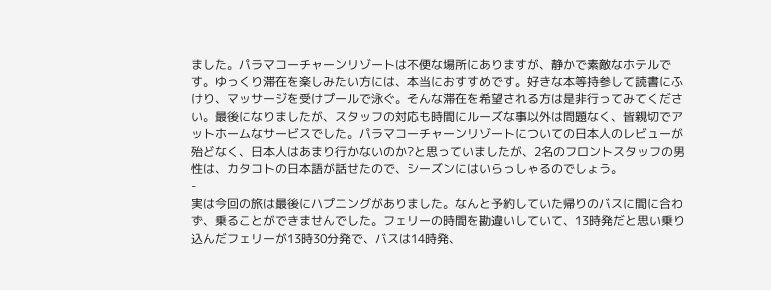ました。パラマコーチャーンリゾートは不便な場所にありますが、静かで素敵なホテルです。ゆっくり滞在を楽しみたい方には、本当におすすめです。好きな本等持参して読書にふけり、マッサージを受けプールで泳ぐ。そんな滞在を希望される方は是非行ってみてください。最後になりましたが、スタッフの対応も時間にルーズな事以外は問題なく、皆親切でアットホームなサービスでした。パラマコーチャーンリゾートについての日本人のレビューが殆どなく、日本人はあまり行かないのか?と思っていましたが、2名のフロントスタッフの男性は、カタコトの日本語が話せたので、シーズンにはいらっしゃるのでしょう。
-
実は今回の旅は最後にハプニングがありました。なんと予約していた帰りのバスに間に合わず、乗ることができませんでした。フェリーの時間を勘違いしていて、13時発だと思い乗り込んだフェリーが13時30分発で、バスは14時発、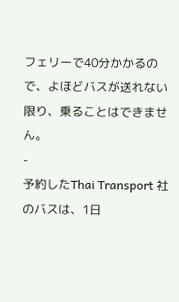フェリーで40分かかるので、よほどバスが送れない限り、乗ることはできません。
-
予約したThai Transport 社のバスは、1日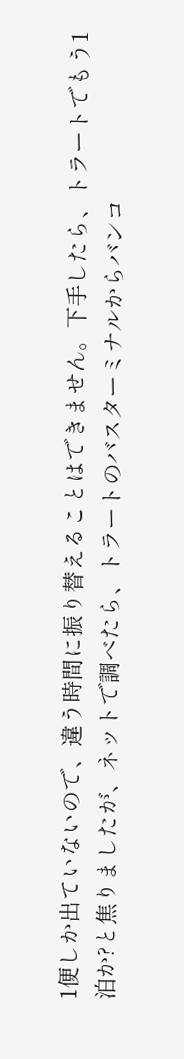1便しか出ていないので、違う時間に振り替えることはできません。下手したら、トラートでもう1泊か?と焦りましたが、ネットで調べたら、トラートのバスターミナルからバンコ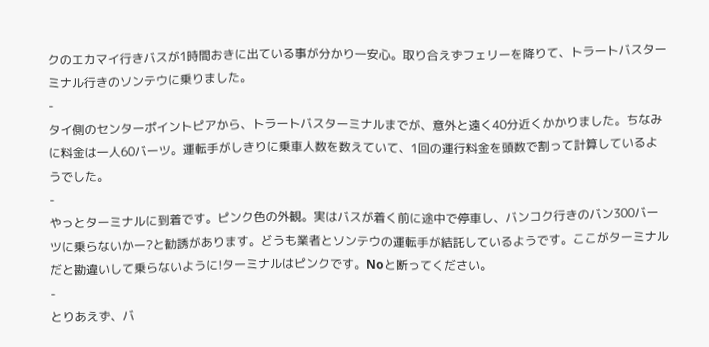クのエカマイ行きバスが1時間おきに出ている事が分かり一安心。取り合えずフェリーを降りて、トラートバスターミナル行きのソンテウに乗りました。
-
タイ側のセンターポイントピアから、トラートバスターミナルまでが、意外と遠く40分近くかかりました。ちなみに料金は一人60バーツ。運転手がしきりに乗車人数を数えていて、1回の運行料金を頭数で割って計算しているようでした。
-
やっとターミナルに到着です。ピンク色の外観。実はバスが着く前に途中で停車し、バンコク行きのバン300バーツに乗らないかー?と勧誘があります。どうも業者とソンテウの運転手が結託しているようです。ここがターミナルだと勘違いして乗らないように!ターミナルはピンクです。Noと断ってください。
-
とりあえず、バ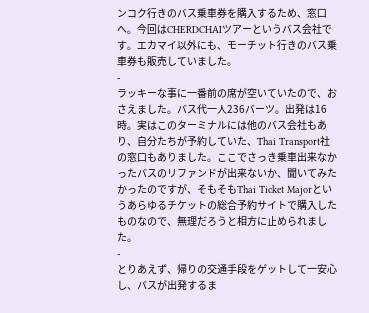ンコク行きのバス乗車券を購入するため、窓口へ。今回はCHERDCHAIツアーというバス会社です。エカマイ以外にも、モーチット行きのバス乗車券も販売していました。
-
ラッキーな事に一番前の席が空いていたので、おさえました。バス代一人236バーツ。出発は16時。実はこのターミナルには他のバス会社もあり、自分たちが予約していた、Thai Transport社の窓口もありました。ここでさっき乗車出来なかったバスのリファンドが出来ないか、聞いてみたかったのですが、そもそもThai Ticket Majorというあらゆるチケットの総合予約サイトで購入したものなので、無理だろうと相方に止められました。
-
とりあえず、帰りの交通手段をゲットして一安心し、バスが出発するま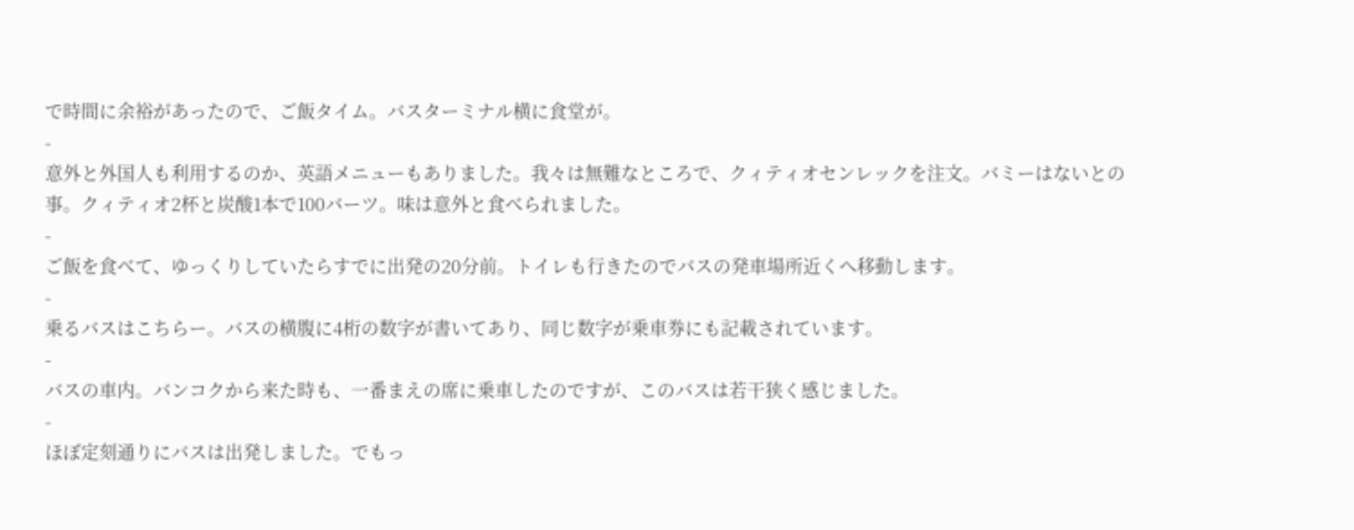で時間に余裕があったので、ご飯タイム。バスターミナル横に食堂が。
-
意外と外国人も利用するのか、英語メニューもありました。我々は無難なところで、クィティオセンレックを注文。バミーはないとの事。クィティオ2杯と炭酸1本で100バーツ。味は意外と食べられました。
-
ご飯を食べて、ゆっくりしていたらすでに出発の20分前。トイレも行きたのでバスの発車場所近くへ移動します。
-
乗るバスはこちらー。バスの横腹に4桁の数字が書いてあり、同じ数字が乗車券にも記載されています。
-
バスの車内。バンコクから来た時も、一番まえの席に乗車したのですが、このバスは若干狭く感じました。
-
ほぼ定刻通りにバスは出発しました。でもっ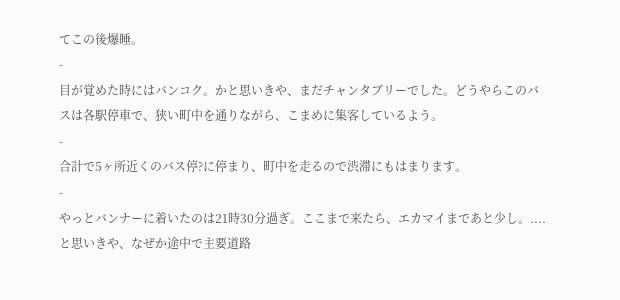てこの後爆睡。
-
目が覚めた時にはバンコク。かと思いきや、まだチャンタブリーでした。どうやらこのバスは各駅停車で、狭い町中を通りながら、こまめに集客しているよう。
-
合計で5ヶ所近くのバス停?に停まり、町中を走るので渋滞にもはまります。
-
やっとバンナーに着いたのは21時30分過ぎ。ここまで来たら、エカマイまであと少し。....と思いきや、なぜか途中で主要道路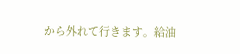から外れて行きます。給油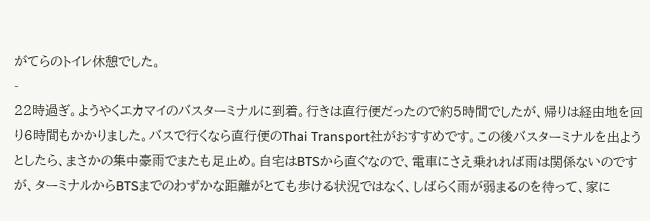がてらのトイレ休憩でした。
-
22時過ぎ。ようやくエカマイのバスターミナルに到着。行きは直行便だったので約5時間でしたが、帰りは経由地を回り6時間もかかりました。バスで行くなら直行便のThai Transport社がおすすめです。この後バスターミナルを出ようとしたら、まさかの集中豪雨でまたも足止め。自宅はBTSから直ぐなので、電車にさえ乗れれば雨は関係ないのですが、ターミナルからBTSまでのわずかな距離がとても歩ける状況ではなく、しばらく雨が弱まるのを待って、家に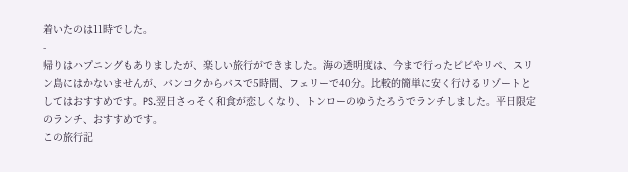着いたのは11時でした。
-
帰りはハプニングもありましたが、楽しい旅行ができました。海の透明度は、今まで行ったピピやリペ、スリン島にはかないませんが、バンコクからバスで5時間、フェリーで40分。比較的簡単に安く行けるリゾートとしてはおすすめです。PS.翌日さっそく和食が恋しくなり、トンローのゆうたろうでランチしました。平日限定のランチ、おすすめです。
この旅行記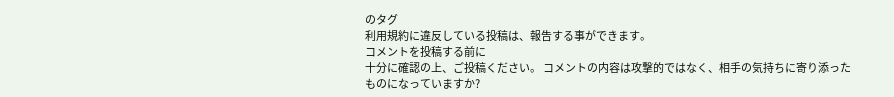のタグ
利用規約に違反している投稿は、報告する事ができます。
コメントを投稿する前に
十分に確認の上、ご投稿ください。 コメントの内容は攻撃的ではなく、相手の気持ちに寄り添ったものになっていますか?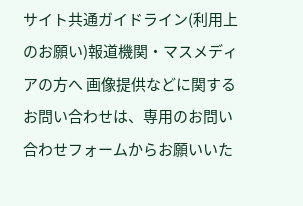サイト共通ガイドライン(利用上のお願い)報道機関・マスメディアの方へ 画像提供などに関するお問い合わせは、専用のお問い合わせフォームからお願いいた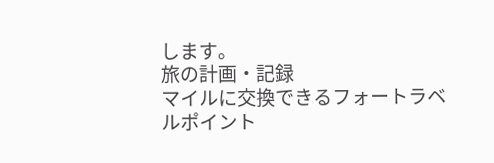します。
旅の計画・記録
マイルに交換できるフォートラベルポイント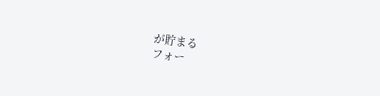が貯まる
フォー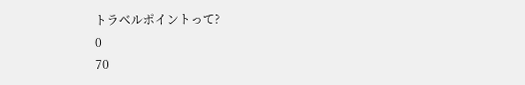トラベルポイントって?
0
70